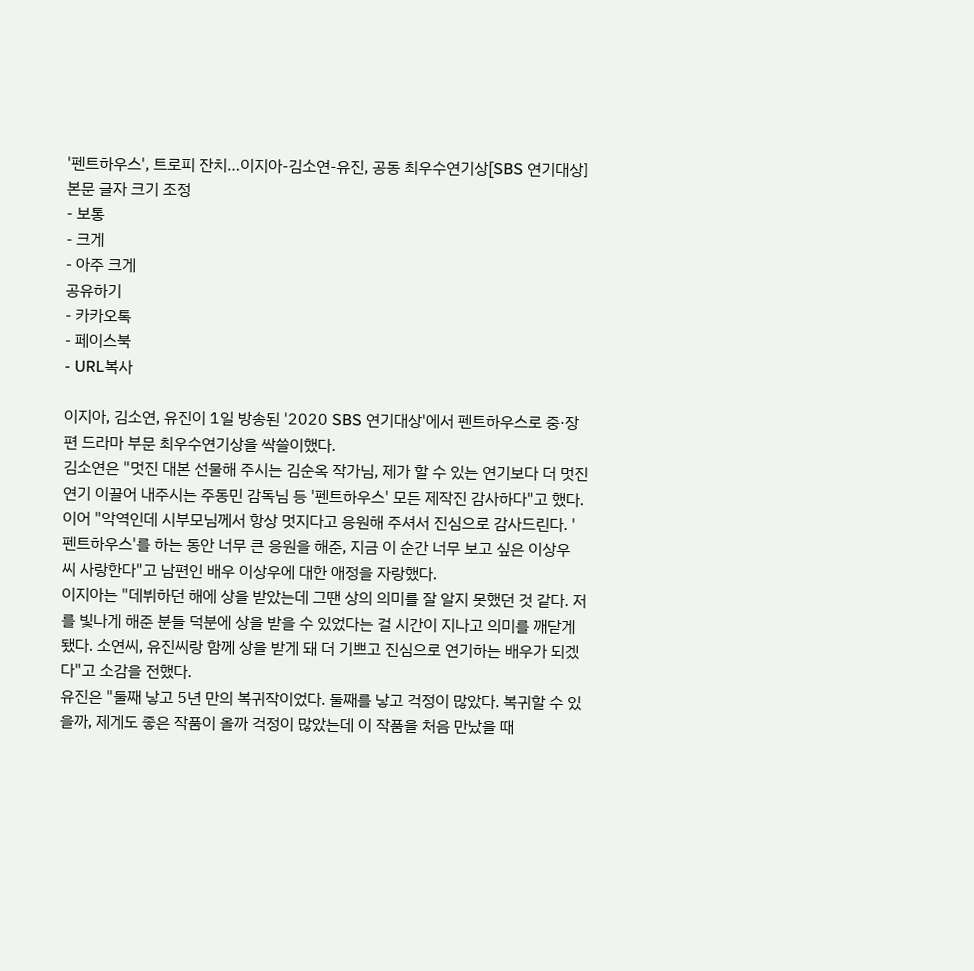'펜트하우스', 트로피 잔치…이지아-김소연-유진, 공동 최우수연기상[SBS 연기대상]
본문 글자 크기 조정
- 보통
- 크게
- 아주 크게
공유하기
- 카카오톡
- 페이스북
- URL복사

이지아, 김소연, 유진이 1일 방송된 '2020 SBS 연기대상'에서 펜트하우스로 중·장편 드라마 부문 최우수연기상을 싹쓸이했다.
김소연은 "멋진 대본 선물해 주시는 김순옥 작가님, 제가 할 수 있는 연기보다 더 멋진 연기 이끌어 내주시는 주동민 감독님 등 '펜트하우스' 모든 제작진 감사하다"고 했다.
이어 "악역인데 시부모님께서 항상 멋지다고 응원해 주셔서 진심으로 감사드린다. '펜트하우스'를 하는 동안 너무 큰 응원을 해준, 지금 이 순간 너무 보고 싶은 이상우 씨 사랑한다"고 남편인 배우 이상우에 대한 애정을 자랑했다.
이지아는 "데뷔하던 해에 상을 받았는데 그땐 상의 의미를 잘 알지 못했던 것 같다. 저를 빛나게 해준 분들 덕분에 상을 받을 수 있었다는 걸 시간이 지나고 의미를 깨닫게 됐다. 소연씨, 유진씨랑 함께 상을 받게 돼 더 기쁘고 진심으로 연기하는 배우가 되겠다"고 소감을 전했다.
유진은 "둘째 낳고 5년 만의 복귀작이었다. 둘째를 낳고 걱정이 많았다. 복귀할 수 있을까, 제게도 좋은 작품이 올까 걱정이 많았는데 이 작품을 처음 만났을 때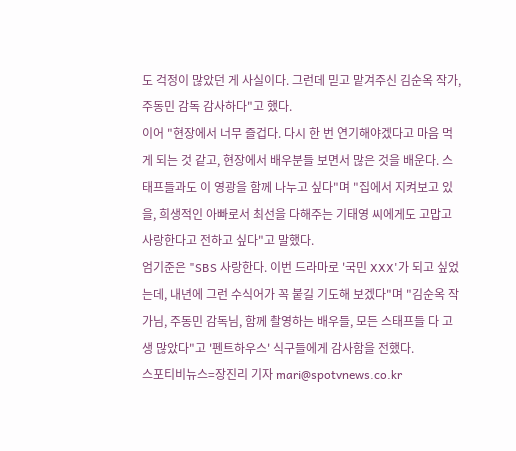도 걱정이 많았던 게 사실이다. 그런데 믿고 맡겨주신 김순옥 작가, 주동민 감독 감사하다"고 했다.
이어 "현장에서 너무 즐겁다. 다시 한 번 연기해야겠다고 마음 먹게 되는 것 같고, 현장에서 배우분들 보면서 많은 것을 배운다. 스태프들과도 이 영광을 함께 나누고 싶다"며 "집에서 지켜보고 있을, 희생적인 아빠로서 최선을 다해주는 기태영 씨에게도 고맙고 사랑한다고 전하고 싶다"고 말했다.
엄기준은 "SBS 사랑한다. 이번 드라마로 '국민 XXX'가 되고 싶었는데, 내년에 그런 수식어가 꼭 붙길 기도해 보겠다"며 "김순옥 작가님, 주동민 감독님, 함께 촬영하는 배우들, 모든 스태프들 다 고생 많았다"고 '펜트하우스' 식구들에게 감사함을 전했다.
스포티비뉴스=장진리 기자 mari@spotvnews.co.kr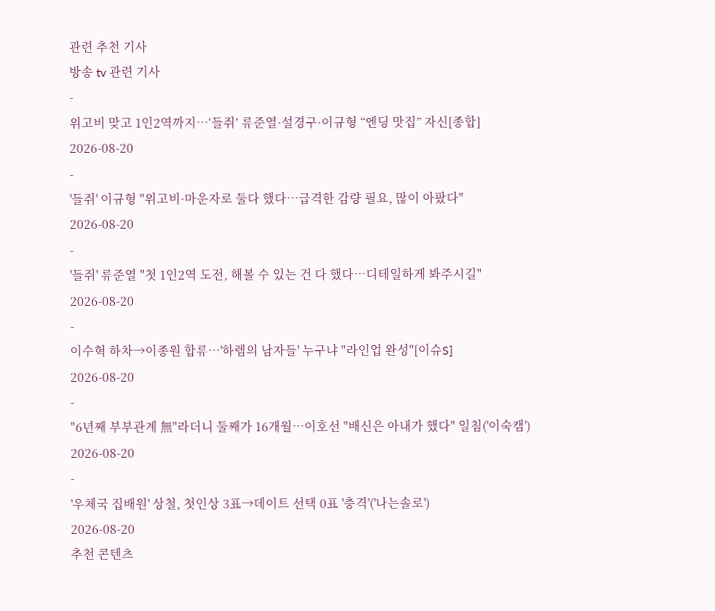관련 추천 기사
방송 tv 관련 기사
-
위고비 맞고 1인2역까지…‘들쥐’ 류준열·설경구·이규형 “엔딩 맛집” 자신[종합]
2026-08-20
-
'들쥐' 이규형 "위고비·마운자로 둘다 했다…급격한 감량 필요, 많이 아팠다"
2026-08-20
-
'들쥐' 류준열 "첫 1인2역 도전, 해볼 수 있는 건 다 했다…디테일하게 봐주시길"
2026-08-20
-
이수혁 하차→이종원 합류…'하렘의 남자들' 누구냐 "라인업 완성"[이슈S]
2026-08-20
-
"6년째 부부관계 無"라더니 둘째가 16개월…이호선 "배신은 아내가 했다" 일침('이숙캠')
2026-08-20
-
'우체국 집배원' 상철, 첫인상 3표→데이트 선택 0표 '충격'('나는솔로')
2026-08-20
추천 콘텐츠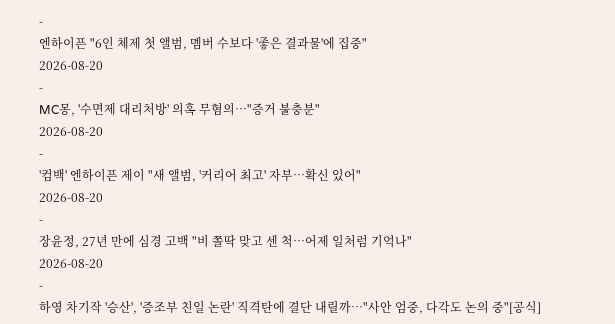-
엔하이픈 "6인 체제 첫 앨범, 멤버 수보다 '좋은 결과물'에 집중"
2026-08-20
-
MC몽, '수면제 대리처방' 의혹 무혐의…"증거 불충분"
2026-08-20
-
'컴백' 엔하이픈 제이 "새 앨범, '커리어 최고' 자부…확신 있어"
2026-08-20
-
장윤정, 27년 만에 심경 고백 "비 쫄딱 맞고 센 척…어제 일처럼 기억나"
2026-08-20
-
하영 차기작 '승산', '증조부 친일 논란' 직격탄에 결단 내릴까…"사안 엄중, 다각도 논의 중"[공식]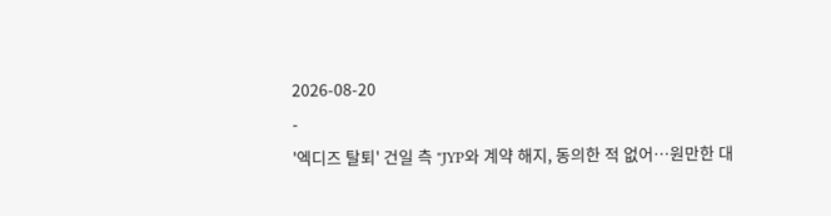2026-08-20
-
'엑디즈 탈퇴' 건일 측 "JYP와 계약 해지, 동의한 적 없어…원만한 대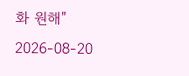화 원해"
2026-08-20